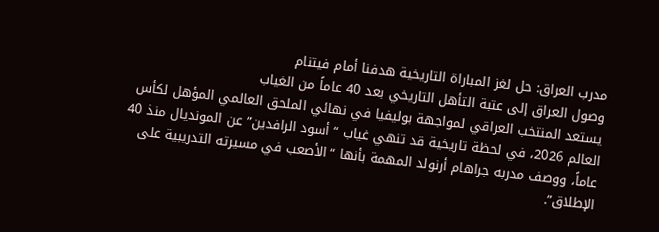مدرب العراق: حل لغز المباراة التاريخية هدفنا أمام فيتنام
وصول العراق إلى عتبة التأهل التاريخي بعد 40 عاماً من الغياب
يستعد المنتخب العراقي لمواجهة بوليفيا في نهائي الملحق العالمي المؤهل لكأس العالم 2026، في لحظة تاريخية قد تنهي غياب “أسود الرافدين” عن المونديال منذ 40 عاماً، ووصف مدربه جراهام أرنولد المهمة بأنها “الأصعب في مسيرته التدريبية على الإطلاق”.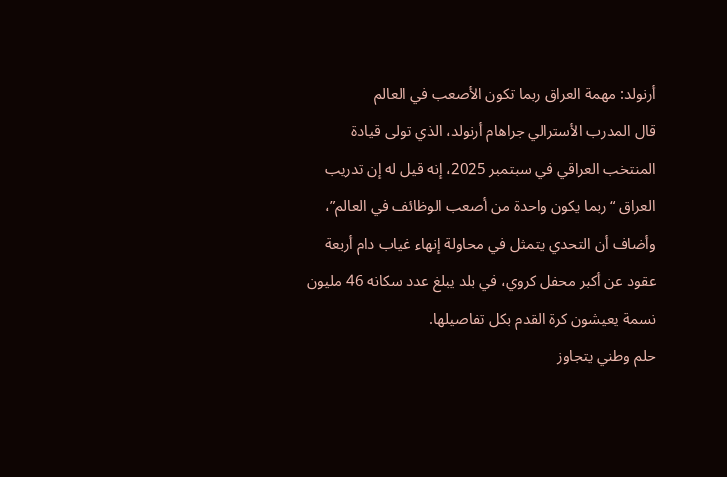أرنولد: مهمة العراق ربما تكون الأصعب في العالم
قال المدرب الأسترالي جراهام أرنولد، الذي تولى قيادة المنتخب العراقي في سبتمبر 2025، إنه قيل له إن تدريب العراق “ربما يكون واحدة من أصعب الوظائف في العالم”، وأضاف أن التحدي يتمثل في محاولة إنهاء غياب دام أربعة عقود عن أكبر محفل كروي، في بلد يبلغ عدد سكانه 46 مليون نسمة يعيشون كرة القدم بكل تفاصيلها.
حلم وطني يتجاوز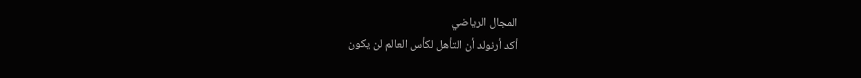المجال الرياضي
أكد أرنولد أن التأهل لكأس العالم لن يكون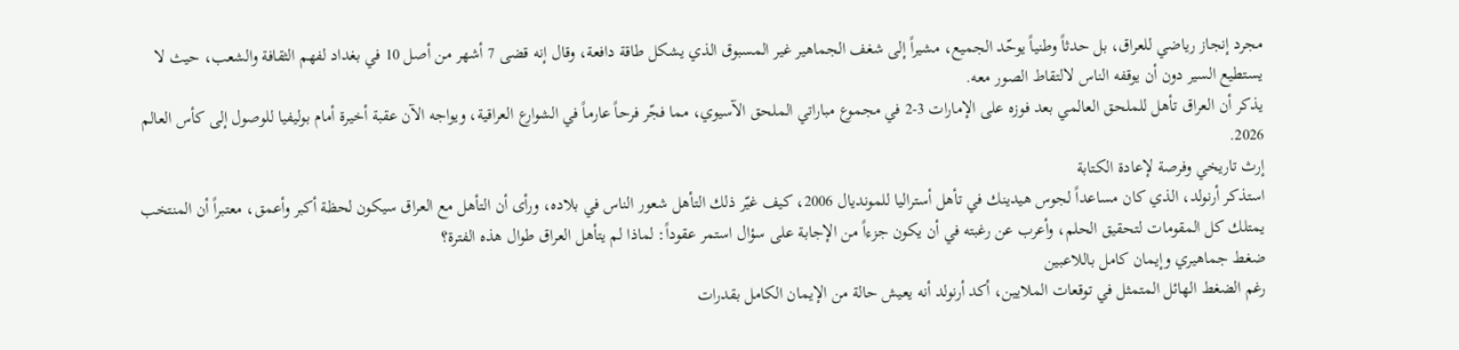مجرد إنجاز رياضي للعراق، بل حدثاً وطنياً يوحّد الجميع، مشيراً إلى شغف الجماهير غير المسبوق الذي يشكل طاقة دافعة، وقال إنه قضى 7 أشهر من أصل 10 في بغداد لفهم الثقافة والشعب، حيث لا يستطيع السير دون أن يوقفه الناس لالتقاط الصور معه.
يذكر أن العراق تأهل للملحق العالمي بعد فوزه على الإمارات 3-2 في مجموع مباراتي الملحق الآسيوي، مما فجّر فرحاً عارماً في الشوارع العراقية، ويواجه الآن عقبة أخيرة أمام بوليفيا للوصول إلى كأس العالم 2026.
إرث تاريخي وفرصة لإعادة الكتابة
استذكر أرنولد، الذي كان مساعداً لجوس هيدينك في تأهل أستراليا للمونديال 2006، كيف غيّر ذلك التأهل شعور الناس في بلاده، ورأى أن التأهل مع العراق سيكون لحظة أكبر وأعمق، معتبراً أن المنتخب يمتلك كل المقومات لتحقيق الحلم، وأعرب عن رغبته في أن يكون جزءاً من الإجابة على سؤال استمر عقوداً: لماذا لم يتأهل العراق طوال هذه الفترة؟
ضغط جماهيري وإيمان كامل باللاعبين
رغم الضغط الهائل المتمثل في توقعات الملايين، أكد أرنولد أنه يعيش حالة من الإيمان الكامل بقدرات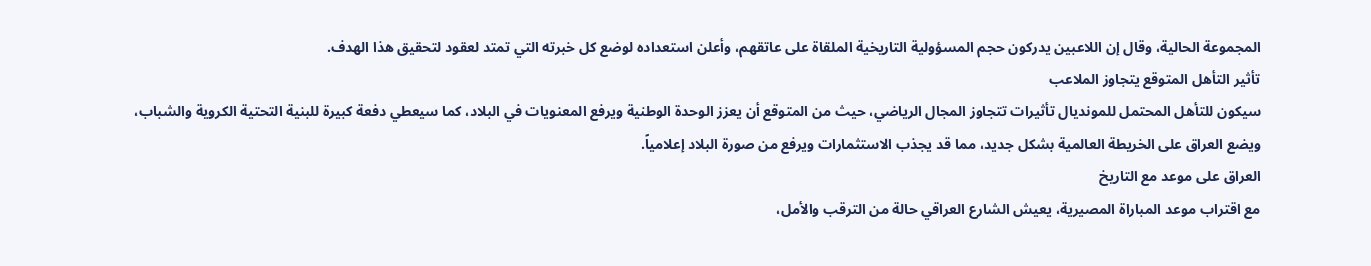المجموعة الحالية، وقال إن اللاعبين يدركون حجم المسؤولية التاريخية الملقاة على عاتقهم، وأعلن استعداده لوضع كل خبرته التي تمتد لعقود لتحقيق هذا الهدف.
تأثير التأهل المتوقع يتجاوز الملاعب
سيكون للتأهل المحتمل للمونديال تأثيرات تتجاوز المجال الرياضي، حيث من المتوقع أن يعزز الوحدة الوطنية ويرفع المعنويات في البلاد، كما سيعطي دفعة كبيرة للبنية التحتية الكروية والشباب، ويضع العراق على الخريطة العالمية بشكل جديد، مما قد يجذب الاستثمارات ويرفع من صورة البلاد إعلامياً.
العراق على موعد مع التاريخ
مع اقتراب موعد المباراة المصيرية، يعيش الشارع العراقي حالة من الترقب والأمل،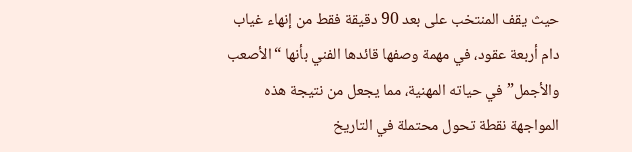حيث يقف المنتخب على بعد 90 دقيقة فقط من إنهاء غياب دام أربعة عقود، في مهمة وصفها قائدها الفني بأنها “الأصعب والأجمل” في حياته المهنية، مما يجعل من نتيجة هذه المواجهة نقطة تحول محتملة في التاريخ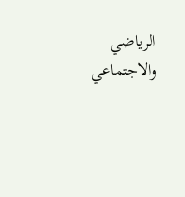الرياضي والاجتماعي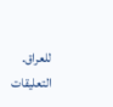للعراق.
التعليقات